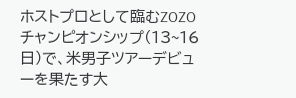ホストプロとして臨むZOZOチャンピオンシップ(13~16日)で、米男子ツアーデビューを果たす大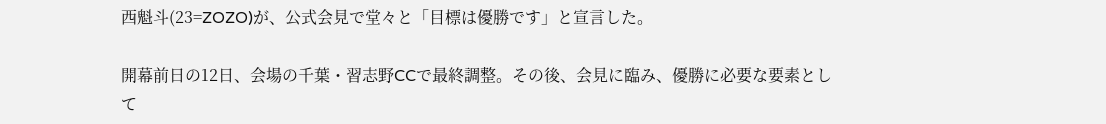西魁斗(23=ZOZO)が、公式会見で堂々と「目標は優勝です」と宣言した。

開幕前日の12日、会場の千葉・習志野CCで最終調整。その後、会見に臨み、優勝に必要な要素として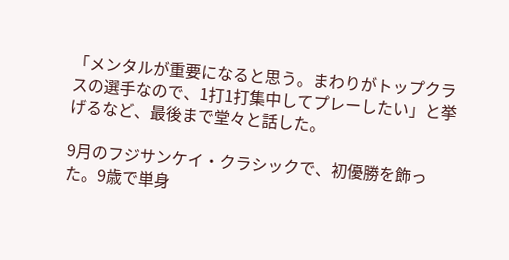「メンタルが重要になると思う。まわりがトップクラスの選手なので、1打1打集中してプレーしたい」と挙げるなど、最後まで堂々と話した。

9月のフジサンケイ・クラシックで、初優勝を飾った。9歳で単身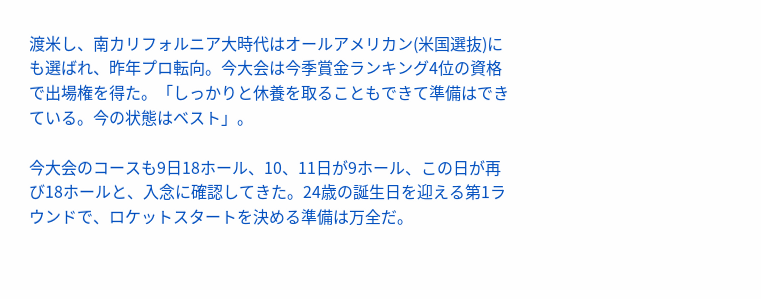渡米し、南カリフォルニア大時代はオールアメリカン(米国選抜)にも選ばれ、昨年プロ転向。今大会は今季賞金ランキング4位の資格で出場権を得た。「しっかりと休養を取ることもできて準備はできている。今の状態はベスト」。

今大会のコースも9日18ホール、10、11日が9ホール、この日が再び18ホールと、入念に確認してきた。24歳の誕生日を迎える第1ラウンドで、ロケットスタートを決める準備は万全だ。